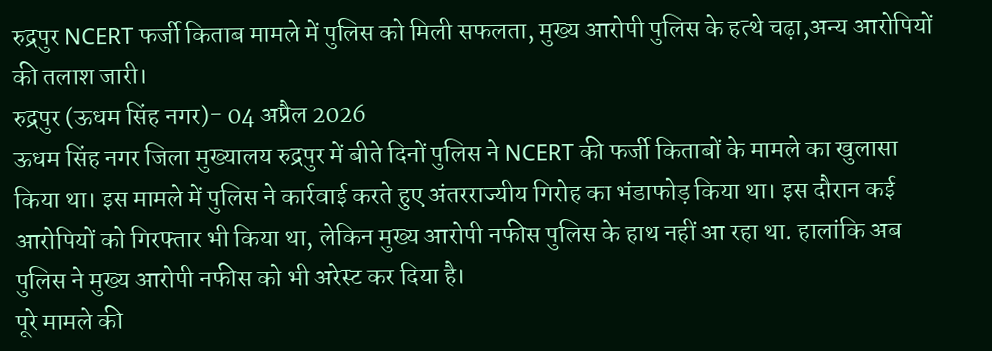रुद्रपुर NCERT फर्जी किताब मामले में पुलिस को मिली सफलता, मुख्य आरोपी पुलिस के हत्थे चढ़ा,अन्य आरोपियों की तलाश जारी।
रुद्रपुर (ऊधम सिंह नगर)- 04 अप्रैल 2026
ऊधम सिंह नगर जिला मुख्यालय रुद्रपुर में बीते दिनों पुलिस ने NCERT की फर्जी किताबों के मामले का खुलासा किया था। इस मामले में पुलिस ने कार्रवाई करते हुए अंतरराज्यीय गिरोह का भंडाफोड़ किया था। इस दौरान कई आरोपियों को गिरफ्तार भी किया था, लेकिन मुख्य आरोपी नफीस पुलिस के हाथ नहीं आ रहा था. हालांकि अब पुलिस ने मुख्य आरोपी नफीस को भी अरेस्ट कर दिया है।
पूरे मामले की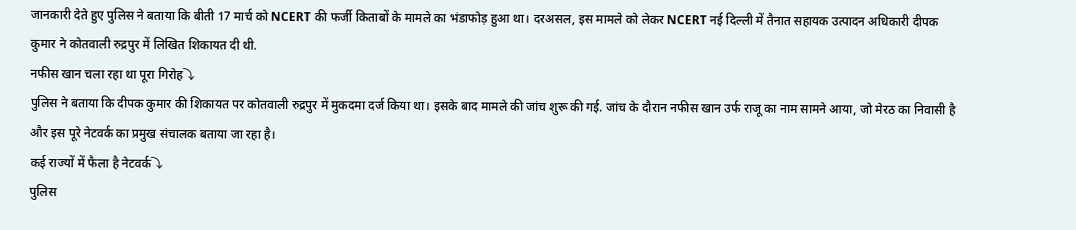जानकारी देते हुए पुलिस ने बताया कि बीती 17 मार्च को NCERT की फर्जी किताबों के मामले का भंडाफोड़ हुआ था। दरअसल, इस मामले को लेकर NCERT नई दिल्ली में तैनात सहायक उत्पादन अधिकारी दीपक कुमार ने कोतवाली रुद्रपुर में लिखित शिकायत दी थी.
नफीस खान चला रहा था पूरा गिरोह⤵
पुलिस ने बताया कि दीपक कुमार की शिकायत पर कोतवाली रुद्रपुर में मुकदमा दर्ज किया था। इसके बाद मामले की जांच शुरू की गई. जांच के दौरान नफीस खान उर्फ राजू का नाम सामने आया, जो मेरठ का निवासी है और इस पूरे नेटवर्क का प्रमुख संचालक बताया जा रहा है।
कई राज्यों में फैला है नेटवर्क⤵
पुलिस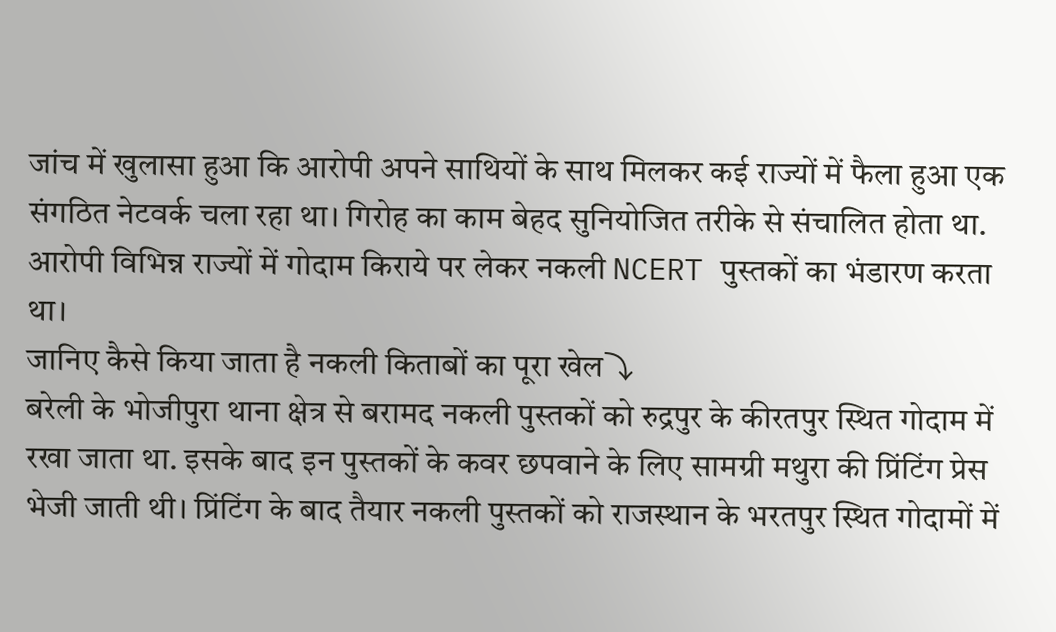जांच में खुलासा हुआ कि आरोपी अपने साथियों के साथ मिलकर कई राज्यों में फैला हुआ एक संगठित नेटवर्क चला रहा था। गिरोह का काम बेहद सुनियोजित तरीके से संचालित होता था. आरोपी विभिन्न राज्यों में गोदाम किराये पर लेकर नकली NCERT पुस्तकों का भंडारण करता था।
जानिए कैसे किया जाता है नकली किताबों का पूरा खेल⤵
बरेली के भोजीपुरा थाना क्षेत्र से बरामद नकली पुस्तकों को रुद्रपुर के कीरतपुर स्थित गोदाम में रखा जाता था. इसके बाद इन पुस्तकों के कवर छपवाने के लिए सामग्री मथुरा की प्रिंटिंग प्रेस भेजी जाती थी। प्रिंटिंग के बाद तैयार नकली पुस्तकों को राजस्थान के भरतपुर स्थित गोदामों में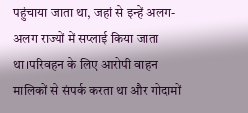पहुंचाया जाता था, जहां से इन्हें अलग-अलग राज्यों में सप्लाई किया जाता था।परिवहन के लिए आरोपी वाहन मालिकों से संपर्क करता था और गोदामों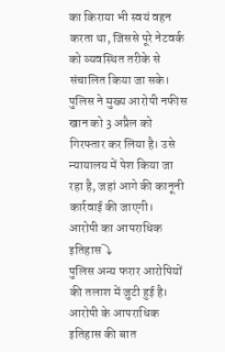का किराया भी स्वयं वहन करता था, जिससे पूरे नेटवर्क को व्यवस्थित तरीके से संचालित किया जा सके। पुलिस ने मुख्य आरोपी नफीस खान को 3 अप्रैल को गिरफ्तार कर लिया है। उसे न्यायालय में पेश किया जा रहा है, जहां आगे की कानूनी कार्रवाई की जाएगी।
आरोपी का आपराधिक इतिहास⤵
पुलिस अन्य फरार आरोपियों की तलाश में जुटी हुई है। आरोपी के आपराधिक इतिहास की बात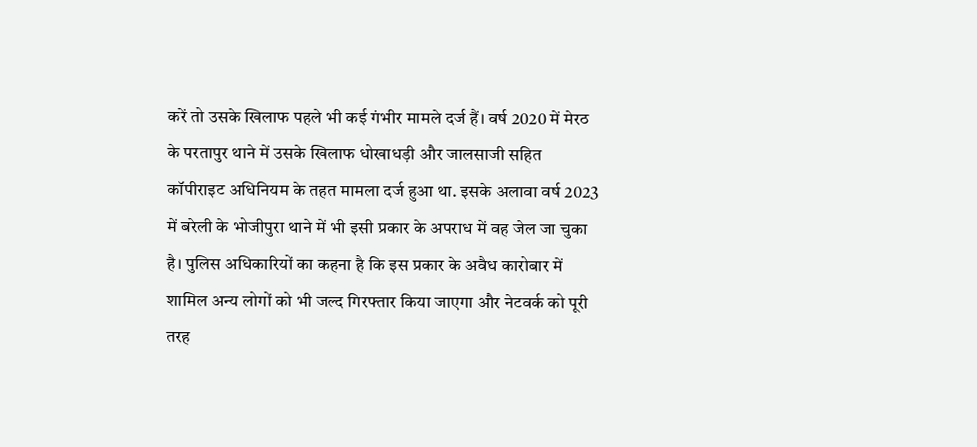करें तो उसके खिलाफ पहले भी कई गंभीर मामले दर्ज हैं। वर्ष 2020 में मेरठ के परतापुर थाने में उसके खिलाफ धोखाधड़ी और जालसाजी सहित कॉपीराइट अधिनियम के तहत मामला दर्ज हुआ था. इसके अलावा वर्ष 2023 में बरेली के भोजीपुरा थाने में भी इसी प्रकार के अपराध में वह जेल जा चुका है। पुलिस अधिकारियों का कहना है कि इस प्रकार के अवैध कारोबार में शामिल अन्य लोगों को भी जल्द गिरफ्तार किया जाएगा और नेटवर्क को पूरी तरह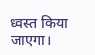ध्वस्त किया जाएगा।